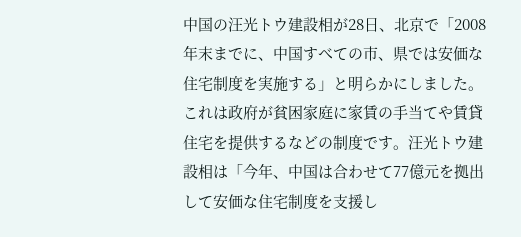中国の汪光トウ建設相が28日、北京で「2008年末までに、中国すべての市、県では安価な住宅制度を実施する」と明らかにしました。
これは政府が貧困家庭に家賃の手当てや賃貸住宅を提供するなどの制度です。汪光トウ建設相は「今年、中国は合わせて77億元を拠出して安価な住宅制度を支援し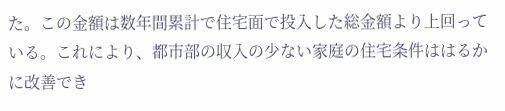た。この金額は数年間累計で住宅面で投入した総金額より上回っている。これにより、都市部の収入の少ない家庭の住宅条件ははるかに改善でき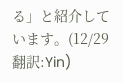る」と紹介しています。(12/29 翻訳:Yin)